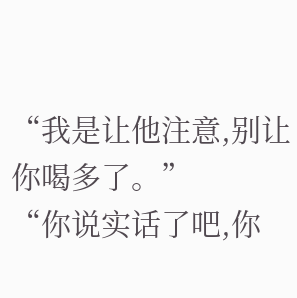“我是让他注意,别让你喝多了。”
“你说实话了吧,你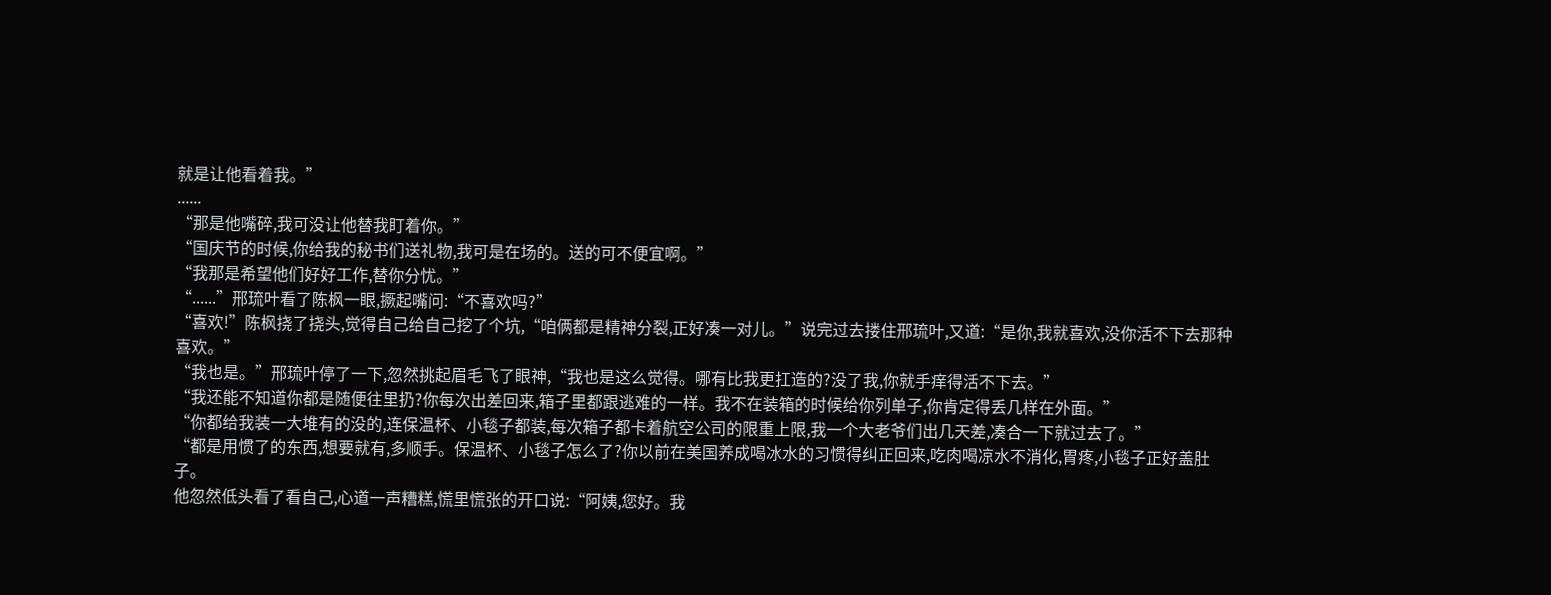就是让他看着我。”
......
“那是他嘴碎,我可没让他替我盯着你。”
“国庆节的时候,你给我的秘书们送礼物,我可是在场的。送的可不便宜啊。”
“我那是希望他们好好工作,替你分忧。”
“......”邢琉叶看了陈枫一眼,撅起嘴问:“不喜欢吗?”
“喜欢!”陈枫挠了挠头,觉得自己给自己挖了个坑,“咱俩都是精神分裂,正好凑一对儿。”说完过去搂住邢琉叶,又道:“是你,我就喜欢,没你活不下去那种喜欢。”
“我也是。”邢琉叶停了一下,忽然挑起眉毛飞了眼神,“我也是这么觉得。哪有比我更扛造的?没了我,你就手痒得活不下去。”
“我还能不知道你都是随便往里扔?你每次出差回来,箱子里都跟逃难的一样。我不在装箱的时候给你列单子,你肯定得丢几样在外面。”
“你都给我装一大堆有的没的,连保温杯、小毯子都装,每次箱子都卡着航空公司的限重上限,我一个大老爷们出几天差,凑合一下就过去了。”
“都是用惯了的东西,想要就有,多顺手。保温杯、小毯子怎么了?你以前在美国养成喝冰水的习惯得纠正回来,吃肉喝凉水不消化,胃疼,小毯子正好盖肚子。
他忽然低头看了看自己,心道一声糟糕,慌里慌张的开口说:“阿姨,您好。我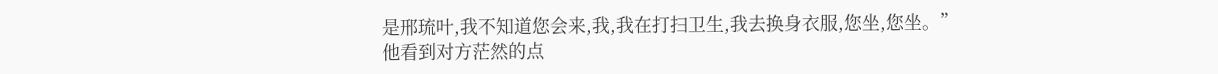是邢琉叶,我不知道您会来,我,我在打扫卫生,我去换身衣服,您坐,您坐。”
他看到对方茫然的点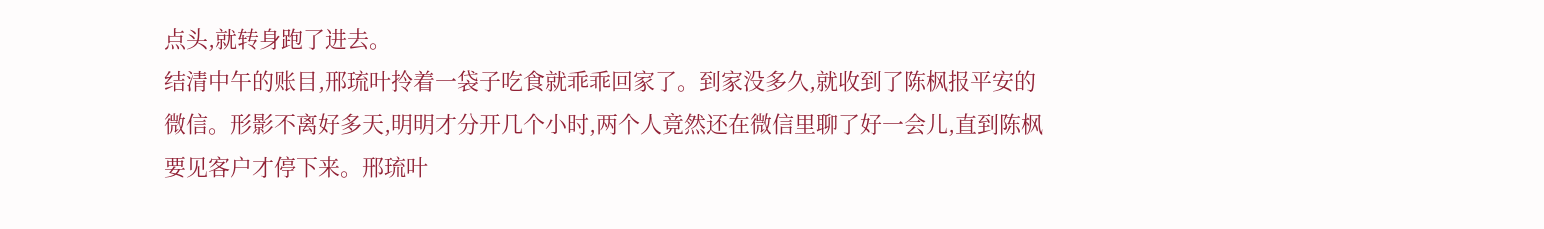点头,就转身跑了进去。
结清中午的账目,邢琉叶拎着一袋子吃食就乖乖回家了。到家没多久,就收到了陈枫报平安的微信。形影不离好多天,明明才分开几个小时,两个人竟然还在微信里聊了好一会儿,直到陈枫要见客户才停下来。邢琉叶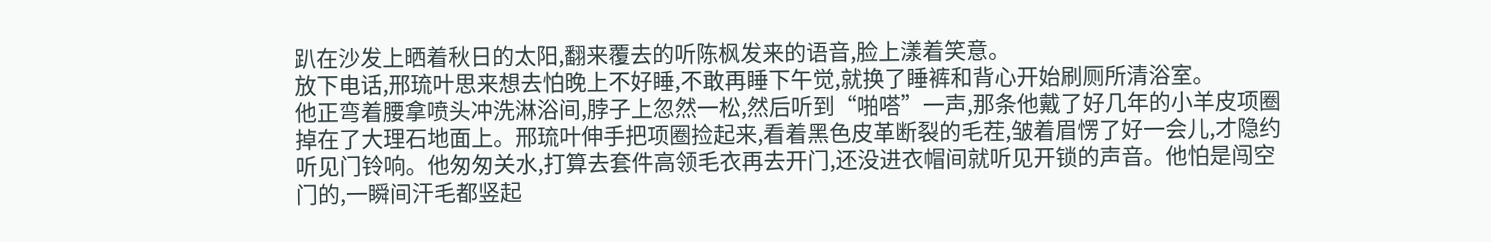趴在沙发上晒着秋日的太阳,翻来覆去的听陈枫发来的语音,脸上漾着笑意。
放下电话,邢琉叶思来想去怕晚上不好睡,不敢再睡下午觉,就换了睡裤和背心开始刷厕所清浴室。
他正弯着腰拿喷头冲洗淋浴间,脖子上忽然一松,然后听到“啪嗒”一声,那条他戴了好几年的小羊皮项圈掉在了大理石地面上。邢琉叶伸手把项圈捡起来,看着黑色皮革断裂的毛茬,皱着眉愣了好一会儿,才隐约听见门铃响。他匆匆关水,打算去套件高领毛衣再去开门,还没进衣帽间就听见开锁的声音。他怕是闯空门的,一瞬间汗毛都竖起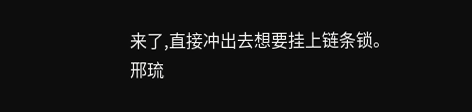来了,直接冲出去想要挂上链条锁。
邢琉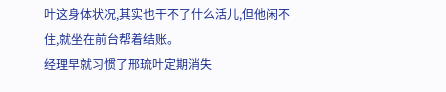叶这身体状况,其实也干不了什么活儿,但他闲不住,就坐在前台帮着结账。
经理早就习惯了邢琉叶定期消失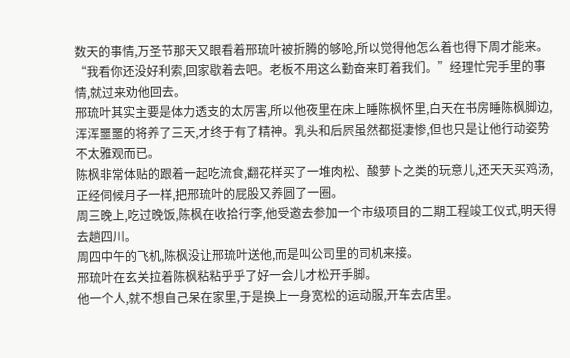数天的事情,万圣节那天又眼看着邢琉叶被折腾的够呛,所以觉得他怎么着也得下周才能来。
“我看你还没好利索,回家歇着去吧。老板不用这么勤奋来盯着我们。”经理忙完手里的事情,就过来劝他回去。
邢琉叶其实主要是体力透支的太厉害,所以他夜里在床上睡陈枫怀里,白天在书房睡陈枫脚边,浑浑噩噩的将养了三天,才终于有了精神。乳头和后屄虽然都挺凄惨,但也只是让他行动姿势不太雅观而已。
陈枫非常体贴的跟着一起吃流食,翻花样买了一堆肉松、酸萝卜之类的玩意儿,还天天买鸡汤,正经伺候月子一样,把邢琉叶的屁股又养圆了一圈。
周三晚上,吃过晚饭,陈枫在收拾行李,他受邀去参加一个市级项目的二期工程竣工仪式,明天得去趟四川。
周四中午的飞机,陈枫没让邢琉叶送他,而是叫公司里的司机来接。
邢琉叶在玄关拉着陈枫粘粘乎乎了好一会儿才松开手脚。
他一个人,就不想自己呆在家里,于是换上一身宽松的运动服,开车去店里。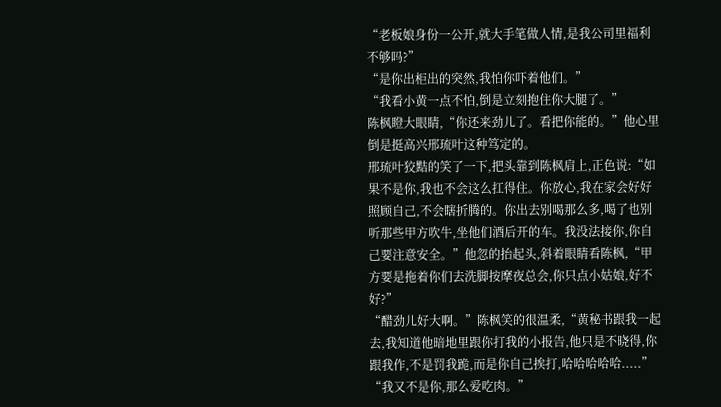“老板娘身份一公开,就大手笔做人情,是我公司里福利不够吗?”
“是你出柜出的突然,我怕你吓着他们。”
“我看小黄一点不怕,倒是立刻抱住你大腿了。”
陈枫瞪大眼睛,“你还来劲儿了。看把你能的。”他心里倒是挺高兴邢琉叶这种笃定的。
邢琉叶狡黠的笑了一下,把头靠到陈枫肩上,正色说:“如果不是你,我也不会这么扛得住。你放心,我在家会好好照顾自己,不会瞎折腾的。你出去别喝那么多,喝了也别听那些甲方吹牛,坐他们酒后开的车。我没法接你,你自己要注意安全。”他忽的抬起头,斜着眼睛看陈枫,“甲方要是拖着你们去洗脚按摩夜总会,你只点小姑娘,好不好?”
“醋劲儿好大啊。”陈枫笑的很温柔,“黄秘书跟我一起去,我知道他暗地里跟你打我的小报告,他只是不晓得,你跟我作,不是罚我跪,而是你自己挨打,哈哈哈哈哈.....”
“我又不是你,那么爱吃肉。”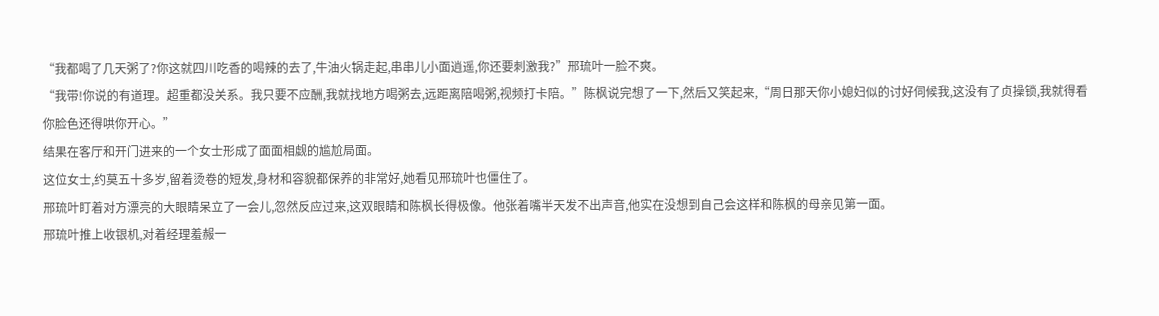“我都喝了几天粥了?你这就四川吃香的喝辣的去了,牛油火锅走起,串串儿小面逍遥,你还要刺激我?”邢琉叶一脸不爽。
“我带!你说的有道理。超重都没关系。我只要不应酬,我就找地方喝粥去,远距离陪喝粥,视频打卡陪。”陈枫说完想了一下,然后又笑起来,“周日那天你小媳妇似的讨好伺候我,这没有了贞操锁,我就得看你脸色还得哄你开心。”
结果在客厅和开门进来的一个女士形成了面面相觑的尴尬局面。
这位女士,约莫五十多岁,留着烫卷的短发,身材和容貌都保养的非常好,她看见邢琉叶也僵住了。
邢琉叶盯着对方漂亮的大眼睛呆立了一会儿,忽然反应过来,这双眼睛和陈枫长得极像。他张着嘴半天发不出声音,他实在没想到自己会这样和陈枫的母亲见第一面。
邢琉叶推上收银机,对着经理羞赧一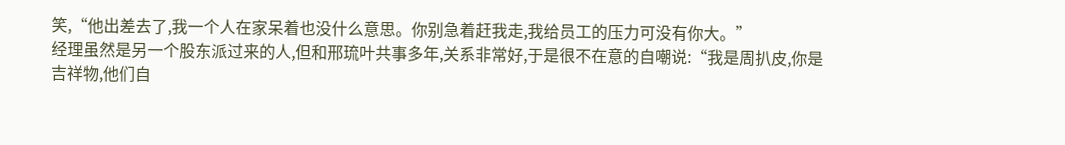笑,“他出差去了,我一个人在家呆着也没什么意思。你别急着赶我走,我给员工的压力可没有你大。”
经理虽然是另一个股东派过来的人,但和邢琉叶共事多年,关系非常好,于是很不在意的自嘲说:“我是周扒皮,你是吉祥物,他们自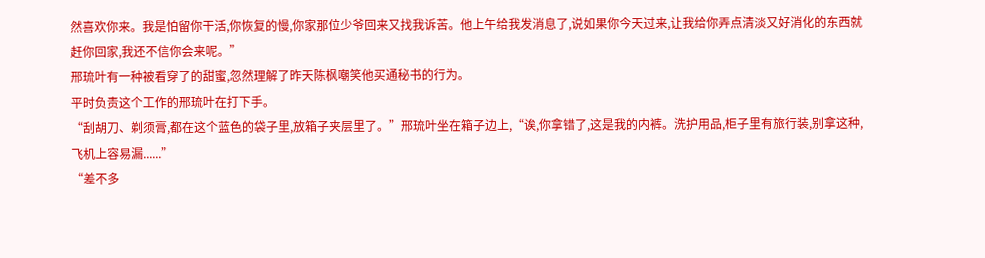然喜欢你来。我是怕留你干活,你恢复的慢,你家那位少爷回来又找我诉苦。他上午给我发消息了,说如果你今天过来,让我给你弄点清淡又好消化的东西就赶你回家,我还不信你会来呢。”
邢琉叶有一种被看穿了的甜蜜,忽然理解了昨天陈枫嘲笑他买通秘书的行为。
平时负责这个工作的邢琉叶在打下手。
“刮胡刀、剃须膏,都在这个蓝色的袋子里,放箱子夹层里了。”邢琉叶坐在箱子边上,“诶,你拿错了,这是我的内裤。洗护用品,柜子里有旅行装,别拿这种,飞机上容易漏......”
“差不多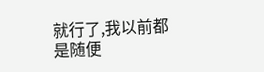就行了,我以前都是随便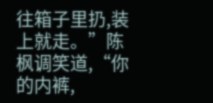往箱子里扔,装上就走。”陈枫调笑道,“你的内裤,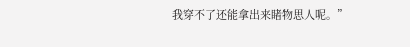我穿不了还能拿出来睹物思人呢。”